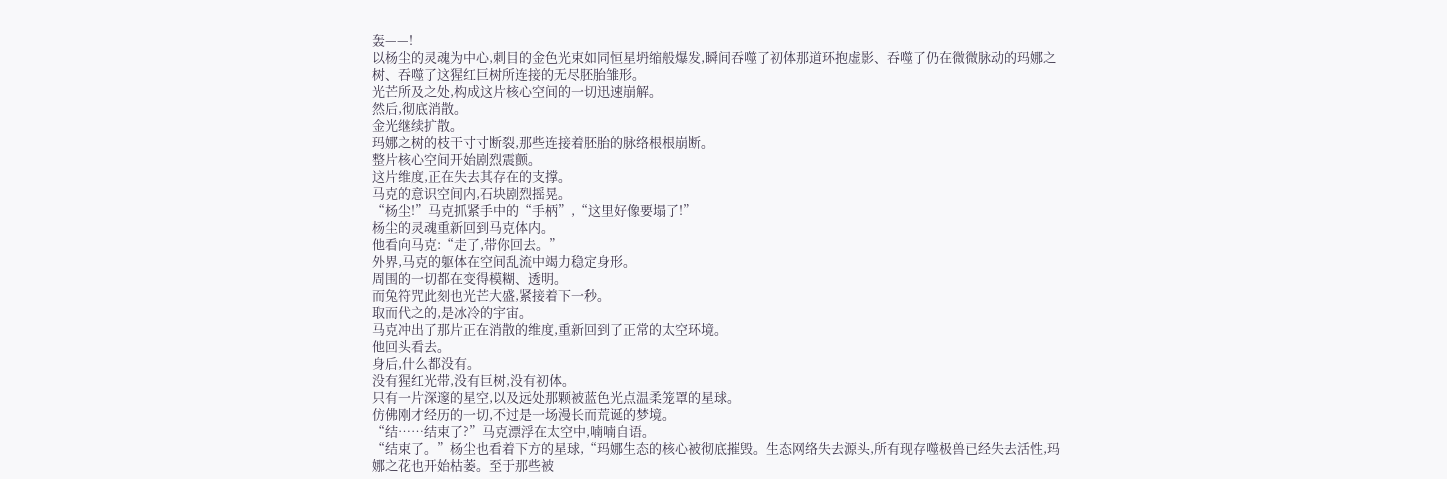轰——!
以杨尘的灵魂为中心,刺目的金色光束如同恒星坍缩般爆发,瞬间吞噬了初体那道环抱虚影、吞噬了仍在微微脉动的玛娜之树、吞噬了这猩红巨树所连接的无尽胚胎雏形。
光芒所及之处,构成这片核心空间的一切迅速崩解。
然后,彻底消散。
金光继续扩散。
玛娜之树的枝干寸寸断裂,那些连接着胚胎的脉络根根崩断。
整片核心空间开始剧烈震颤。
这片维度,正在失去其存在的支撑。
马克的意识空间内,石块剧烈摇晃。
“杨尘!”马克抓紧手中的“手柄”,“这里好像要塌了!”
杨尘的灵魂重新回到马克体内。
他看向马克:“走了,带你回去。”
外界,马克的躯体在空间乱流中竭力稳定身形。
周围的一切都在变得模糊、透明。
而兔符咒此刻也光芒大盛,紧接着下一秒。
取而代之的,是冰冷的宇宙。
马克冲出了那片正在消散的维度,重新回到了正常的太空环境。
他回头看去。
身后,什么都没有。
没有猩红光带,没有巨树,没有初体。
只有一片深邃的星空,以及远处那颗被蓝色光点温柔笼罩的星球。
仿佛刚才经历的一切,不过是一场漫长而荒诞的梦境。
“结……结束了?”马克漂浮在太空中,喃喃自语。
“结束了。”杨尘也看着下方的星球,“玛娜生态的核心被彻底摧毁。生态网络失去源头,所有现存噬极兽已经失去活性,玛娜之花也开始枯萎。至于那些被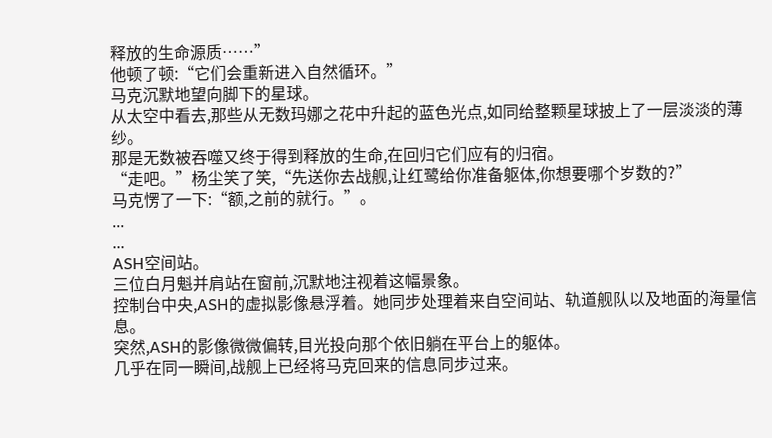释放的生命源质……”
他顿了顿:“它们会重新进入自然循环。”
马克沉默地望向脚下的星球。
从太空中看去,那些从无数玛娜之花中升起的蓝色光点,如同给整颗星球披上了一层淡淡的薄纱。
那是无数被吞噬又终于得到释放的生命,在回归它们应有的归宿。
“走吧。”杨尘笑了笑,“先送你去战舰,让红鹭给你准备躯体,你想要哪个岁数的?”
马克愣了一下:“额,之前的就行。”。
...
...
ASH空间站。
三位白月魁并肩站在窗前,沉默地注视着这幅景象。
控制台中央,ASH的虚拟影像悬浮着。她同步处理着来自空间站、轨道舰队以及地面的海量信息。
突然,ASH的影像微微偏转,目光投向那个依旧躺在平台上的躯体。
几乎在同一瞬间,战舰上已经将马克回来的信息同步过来。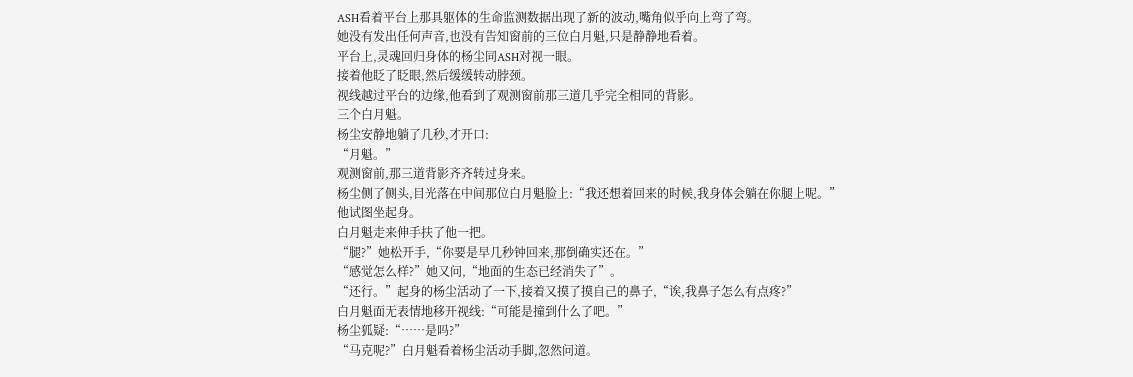ASH看着平台上那具躯体的生命监测数据出现了新的波动,嘴角似乎向上弯了弯。
她没有发出任何声音,也没有告知窗前的三位白月魁,只是静静地看着。
平台上,灵魂回归身体的杨尘同ASH对视一眼。
接着他眨了眨眼,然后缓缓转动脖颈。
视线越过平台的边缘,他看到了观测窗前那三道几乎完全相同的背影。
三个白月魁。
杨尘安静地躺了几秒,才开口:
“月魁。”
观测窗前,那三道背影齐齐转过身来。
杨尘侧了侧头,目光落在中间那位白月魁脸上:“我还想着回来的时候,我身体会躺在你腿上呢。”
他试图坐起身。
白月魁走来伸手扶了他一把。
“腿?”她松开手,“你要是早几秒钟回来,那倒确实还在。”
“感觉怎么样?”她又问,“地面的生态已经消失了”。
“还行。”起身的杨尘活动了一下,接着又摸了摸自己的鼻子,“诶,我鼻子怎么有点疼?”
白月魁面无表情地移开视线:“可能是撞到什么了吧。”
杨尘狐疑:“……是吗?”
“马克呢?”白月魁看着杨尘活动手脚,忽然问道。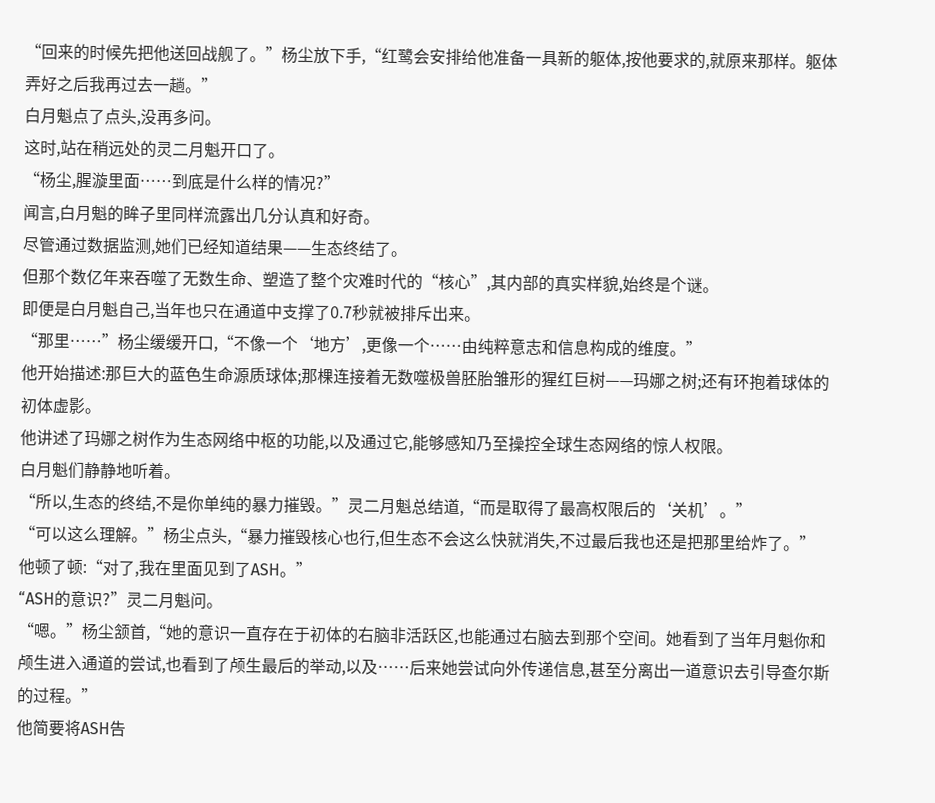“回来的时候先把他送回战舰了。”杨尘放下手,“红鹭会安排给他准备一具新的躯体,按他要求的,就原来那样。躯体弄好之后我再过去一趟。”
白月魁点了点头,没再多问。
这时,站在稍远处的灵二月魁开口了。
“杨尘,腥漩里面……到底是什么样的情况?”
闻言,白月魁的眸子里同样流露出几分认真和好奇。
尽管通过数据监测,她们已经知道结果——生态终结了。
但那个数亿年来吞噬了无数生命、塑造了整个灾难时代的“核心”,其内部的真实样貌,始终是个谜。
即便是白月魁自己,当年也只在通道中支撑了0.7秒就被排斥出来。
“那里……”杨尘缓缓开口,“不像一个‘地方’,更像一个……由纯粹意志和信息构成的维度。”
他开始描述:那巨大的蓝色生命源质球体;那棵连接着无数噬极兽胚胎雏形的猩红巨树——玛娜之树;还有环抱着球体的初体虚影。
他讲述了玛娜之树作为生态网络中枢的功能,以及通过它,能够感知乃至操控全球生态网络的惊人权限。
白月魁们静静地听着。
“所以,生态的终结,不是你单纯的暴力摧毁。”灵二月魁总结道,“而是取得了最高权限后的‘关机’。”
“可以这么理解。”杨尘点头,“暴力摧毁核心也行,但生态不会这么快就消失,不过最后我也还是把那里给炸了。”
他顿了顿:“对了,我在里面见到了ASH。”
“ASH的意识?”灵二月魁问。
“嗯。”杨尘颔首,“她的意识一直存在于初体的右脑非活跃区,也能通过右脑去到那个空间。她看到了当年月魁你和颅生进入通道的尝试,也看到了颅生最后的举动,以及……后来她尝试向外传递信息,甚至分离出一道意识去引导查尔斯的过程。”
他简要将ASH告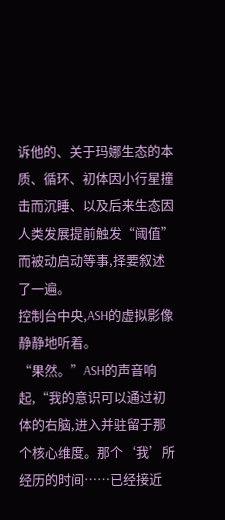诉他的、关于玛娜生态的本质、循环、初体因小行星撞击而沉睡、以及后来生态因人类发展提前触发“阈值”而被动启动等事,择要叙述了一遍。
控制台中央,ASH的虚拟影像静静地听着。
“果然。”ASH的声音响起,“我的意识可以通过初体的右脑,进入并驻留于那个核心维度。那个‘我’所经历的时间……已经接近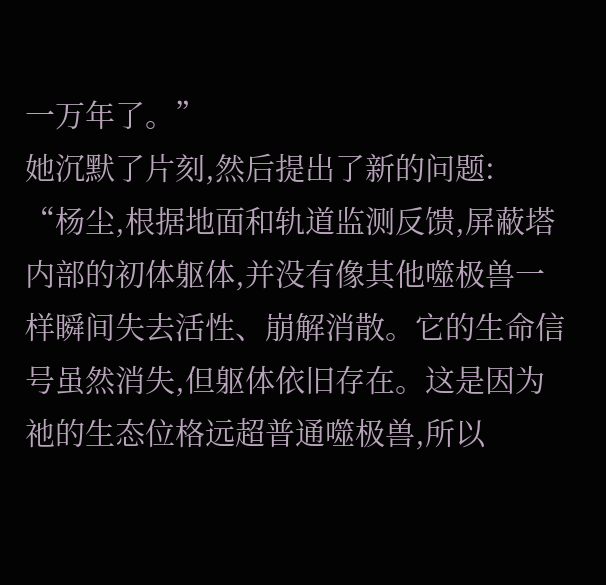一万年了。”
她沉默了片刻,然后提出了新的问题:
“杨尘,根据地面和轨道监测反馈,屏蔽塔内部的初体躯体,并没有像其他噬极兽一样瞬间失去活性、崩解消散。它的生命信号虽然消失,但躯体依旧存在。这是因为祂的生态位格远超普通噬极兽,所以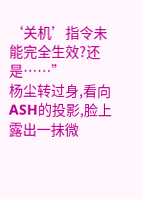‘关机’指令未能完全生效?还是……”
杨尘转过身,看向ASH的投影,脸上露出一抹微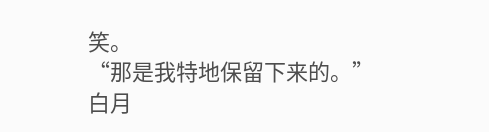笑。
“那是我特地保留下来的。”
白月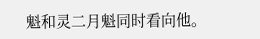魁和灵二月魁同时看向他。